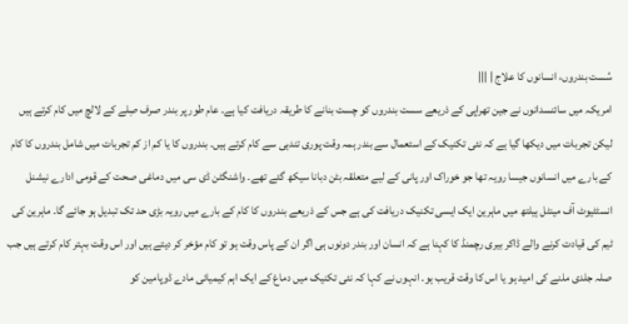سُست بندروں، انسانوں کا علاج | |||
امریکہ میں سائنسدانوں نے جین تھراپی کے ذریعے سست بندروں کو چست بنانے کا طریقہ دریافت کیا ہے۔ عام طور پر بندر صرف صِلے کے لالچ میں کام کرتے ہیں لیکن تجربات میں دیکھا گیا ہے کہ نئی تکنیک کے استعمال سے بندر ہمہ وقت پوری تندہی سے کام کرتے ہیں۔ بندروں کا یا کم از کم تجربات میں شامل بندروں کا کام کے بارے میں انسانوں جیسا رویہ تھا جو خوراک اور پانی کے لیے متعلقہ بٹن دبانا سیکھ گئے تھے۔ واشنگٹن ڈی سی میں دماغی صحت کے قومی ادارے نیشنل انسٹٹیوٹ آف مینٹل ہیلتھ میں ماہرین ایک ایسی تکنیک دریافت کی ہے جس کے ذریعے بندروں کا کام کے بارے میں رویہ بڑی حد تک تبدیل ہو جائے گا۔ ماہرین کی ٹیم کی قیادت کرنے والے ڈاکر بیری رچمنڈ کا کہنا ہے کہ انسان اور بندر دونوں ہی اگر ان کے پاس وقت ہو تو کام مؤخر کر دیتے ہیں اور اس وقت بہتر کام کرتے ہیں جب صلہ جلدی ملنے کی امید ہو یا اس کا وقت قریب ہو۔ انہوں نے کہا کہ نئی تکنیک میں دماغ کے ایک اہم کیمیائی مادے ڈوپامین کو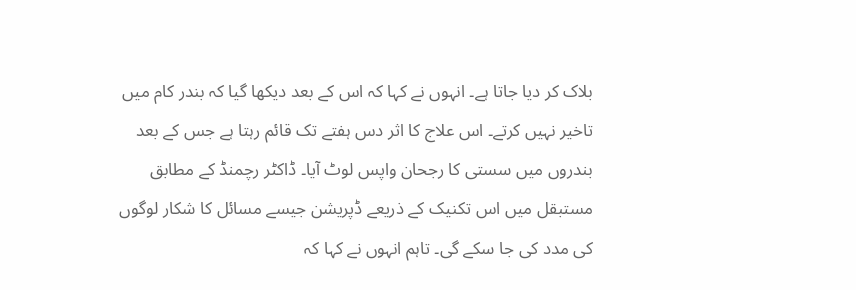بلاک کر دیا جاتا ہے۔ انہوں نے کہا کہ اس کے بعد دیکھا گیا کہ بندر کام میں تاخیر نہیں کرتے۔ اس علاج کا اثر دس ہفتے تک قائم رہتا ہے جس کے بعد بندروں میں سستی کا رجحان واپس لوٹ آیا۔ ڈاکٹر رچمنڈ کے مطابق مستبقل میں اس تکنیک کے ذریعے ڈپریشن جیسے مسائل کا شکار لوگوں کی مدد کی جا سکے گی۔ تاہم انہوں نے کہا کہ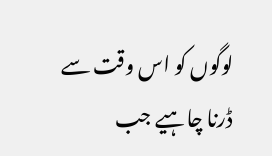لوگوں کو اس وقت سے ڈرنا چاہیے جب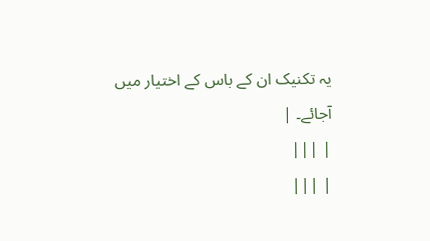یہ تکنیک ان کے باس کے اختیار میں آجائے۔ |
| |||
| |||